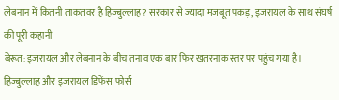लेबनान में कितनी ताकतवर है हिज्बुल्लाह? सरकार से ज्यादा मजबूत पकड़, इजरायल के साथ संघर्ष की पूरी कहानी
बेरूत: इजरायल और लेबनान के बीच तनाव एक बार फिर खतरनाक स्तर पर पहुंच गया है। हिज्बुल्लाह और इजरायल डिफेंस फोर्स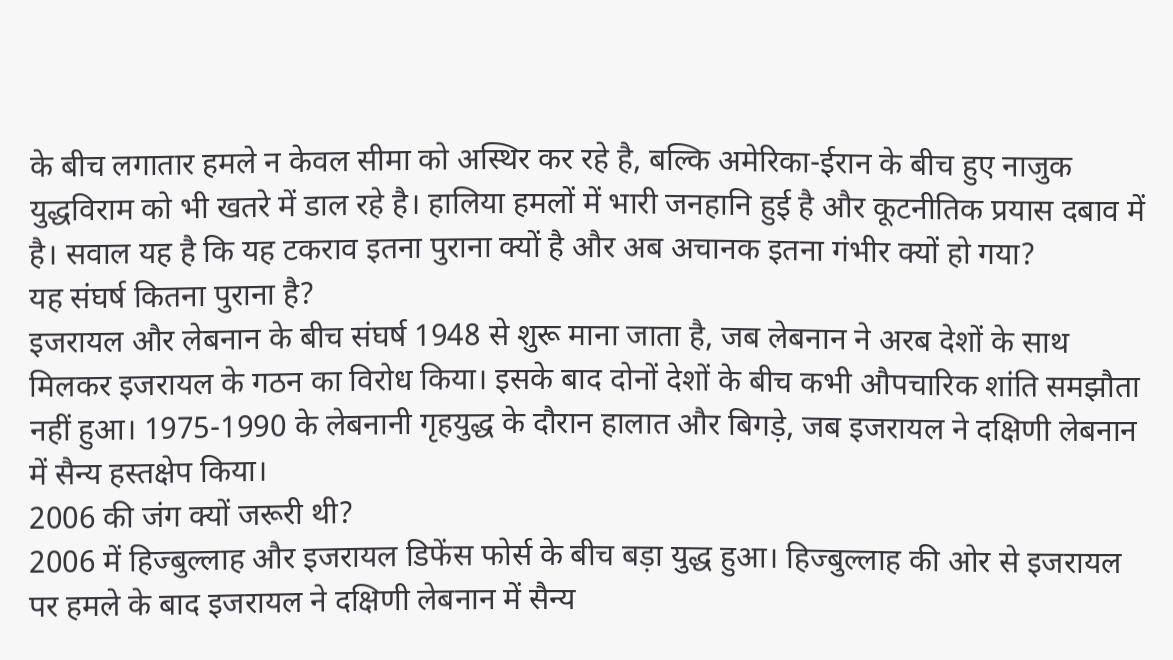के बीच लगातार हमले न केवल सीमा को अस्थिर कर रहे है, बल्कि अमेरिका-ईरान के बीच हुए नाजुक युद्धविराम को भी खतरे में डाल रहे है। हालिया हमलों में भारी जनहानि हुई है और कूटनीतिक प्रयास दबाव में है। सवाल यह है कि यह टकराव इतना पुराना क्यों है और अब अचानक इतना गंभीर क्यों हो गया?
यह संघर्ष कितना पुराना है?
इजरायल और लेबनान के बीच संघर्ष 1948 से शुरू माना जाता है, जब लेबनान ने अरब देशों के साथ मिलकर इजरायल के गठन का विरोध किया। इसके बाद दोनों देशों के बीच कभी औपचारिक शांति समझौता नहीं हुआ। 1975-1990 के लेबनानी गृहयुद्ध के दौरान हालात और बिगड़े, जब इजरायल ने दक्षिणी लेबनान में सैन्य हस्तक्षेप किया।
2006 की जंग क्यों जरूरी थी?
2006 में हिज्बुल्लाह और इजरायल डिफेंस फोर्स के बीच बड़ा युद्ध हुआ। हिज्बुल्लाह की ओर से इजरायल पर हमले के बाद इजरायल ने दक्षिणी लेबनान में सैन्य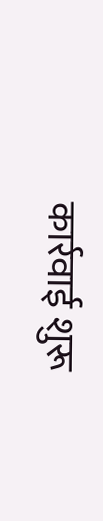कार्रवाई शुरू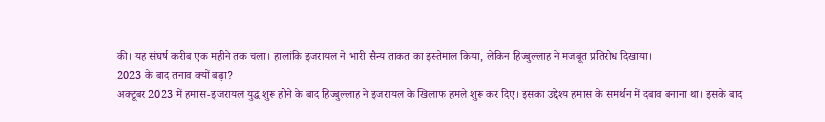की। यह संघर्ष करीब एक महीने तक चला। हालांकि इजरायल ने भारी सैन्य ताकत का इस्तेमाल किया, लेकिन हिज्बुल्लाह ने मजबूत प्रतिरोध दिखाया।
2023 के बाद तनाव क्यों बढ़ा?
अक्टूबर 2023 में हमास-इजरायल युद्ध शुरू होने के बाद हिज्बुल्लाह ने इजरायल के खिलाफ हमले शुरू कर दिए। इसका उद्देश्य हमास के समर्थन में दबाव बनाना था। इसके बाद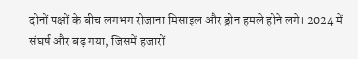दोनों पक्षों के बीच लगभग रोजाना मिसाइल और ड्रोन हमले होने लगे। 2024 में संघर्ष और बढ़ गया, जिसमें हजारों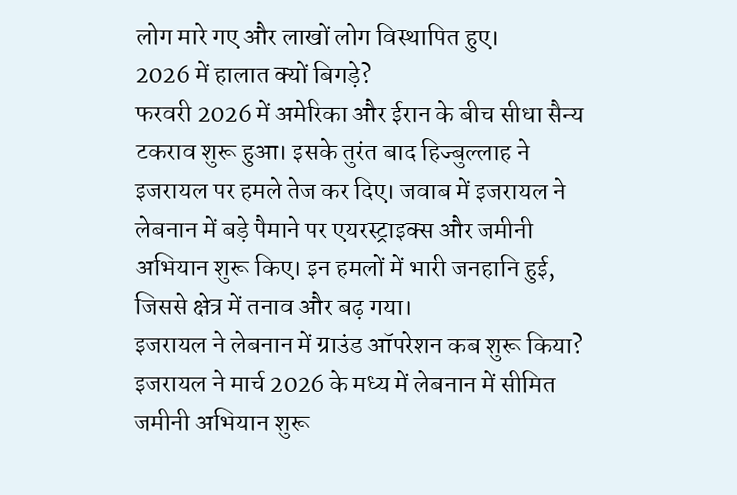लोग मारे गए और लाखों लोग विस्थापित हुए।
2026 में हालात क्यों बिगड़े?
फरवरी 2026 में अमेरिका और ईरान के बीच सीधा सैन्य टकराव शुरू हुआ। इसके तुरंत बाद हिज्बुल्लाह ने इजरायल पर हमले तेज कर दिए। जवाब में इजरायल ने लेबनान में बड़े पैमाने पर एयरस्ट्राइक्स और जमीनी अभियान शुरू किए। इन हमलों में भारी जनहानि हुई, जिससे क्षेत्र में तनाव और बढ़ गया।
इजरायल ने लेबनान में ग्राउंड ऑपरेशन कब शुरू किया?
इजरायल ने मार्च 2026 के मध्य में लेबनान में सीमित जमीनी अभियान शुरू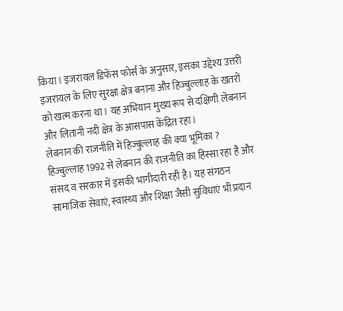किया। इजरायल डिफेंस फोर्स के अनुसार, इसका उद्देश्य उत्तरी इजरायल के लिए सुरक्षा क्षेत्र बनाना और हिज्बुल्लाह के खतरों को खत्म करना था। यह अभियान मुख्य रूप से दक्षिणी लेबनान और लितानी नदी क्षेत्र के आसपास केंद्रित रहा।
लेबनान की राजनीति में हिज्बुल्लाह की क्या भूमिका ?
हिज्बुल्लाह 1992 से लेबनान की राजनीति का हिस्सा रहा है और संसद व सरकार में इसकी भागीदारी रही है। यह संगठन सामाजिक सेवाएं, स्वास्थ्य और शिक्षा जैसी सुविधाएं भी प्रदान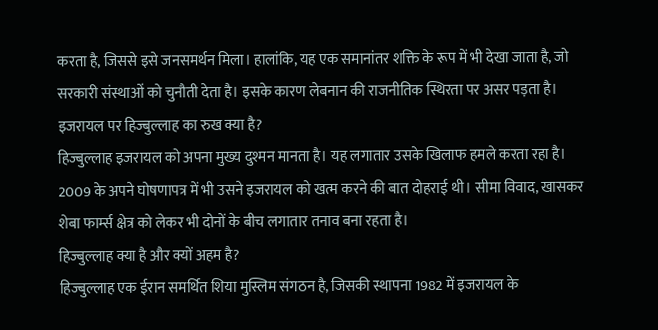करता है, जिससे इसे जनसमर्थन मिला। हालांकि, यह एक समानांतर शक्ति के रूप में भी देखा जाता है, जो सरकारी संस्थाओं को चुनौती देता है। इसके कारण लेबनान की राजनीतिक स्थिरता पर असर पड़ता है।
इजरायल पर हिज्बुल्लाह का रुख क्या है?
हिज्बुल्लाह इजरायल को अपना मुख्य दुश्मन मानता है। यह लगातार उसके खिलाफ हमले करता रहा है। 2009 के अपने घोषणापत्र में भी उसने इजरायल को खत्म करने की बात दोहराई थी। सीमा विवाद, खासकर शेबा फार्म्स क्षेत्र को लेकर भी दोनों के बीच लगातार तनाव बना रहता है।
हिज्बुल्लाह क्या है और क्यों अहम है?
हिज्बुल्लाह एक ईरान समर्थित शिया मुस्लिम संगठन है, जिसकी स्थापना 1982 में इजरायल के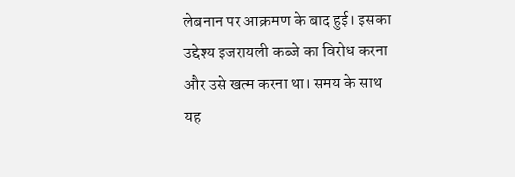लेबनान पर आक्रमण के बाद हुई। इसका उद्देश्य इजरायली कब्जे का विरोध करना और उसे खत्म करना था। समय के साथ यह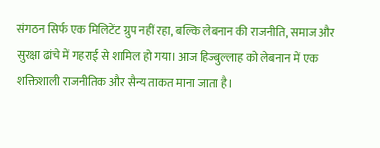संगठन सिर्फ एक मिलिटेंट ग्रुप नहीं रहा, बल्कि लेबनान की राजनीति, समाज और सुरक्षा ढांचे में गहराई से शामिल हो गया। आज हिज्बुल्लाह को लेबनान में एक शक्तिशाली राजनीतिक और सैन्य ताकत माना जाता है।